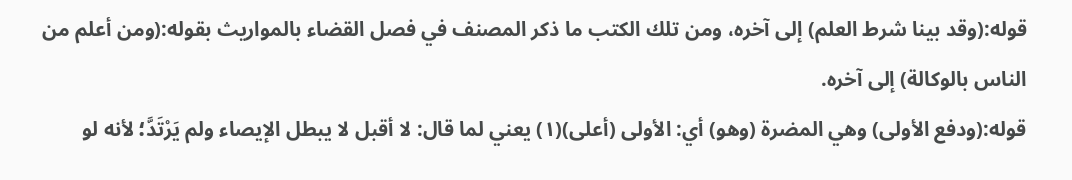قوله:(وقد بينا شرط العلم) إلى آخره، ومن تلك الكتب ما ذكر المصنف في فصل القضاء بالمواريث بقوله:(ومن أعلم من الناس بالوكالة) إلى آخره.
قوله:(ودفع الأولى) وهي المضرة (وهو) أي: الأولى (أعلى)(١) يعني لما قال: لا أقبل لا يبطل الإيصاء ولم يَرْتَدَّ؛ لأنه لو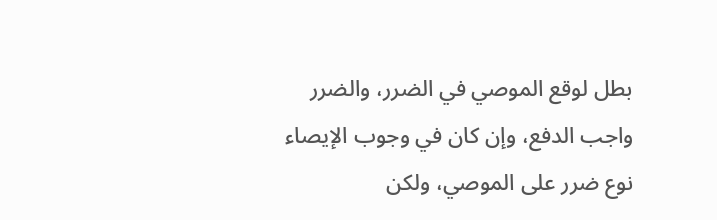بطل لوقع الموصي في الضرر، والضرر واجب الدفع، وإن كان في وجوب الإيصاء نوع ضرر على الموصي، ولكن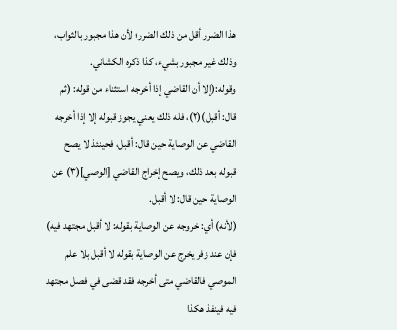هذا الضرر أقل من ذلك الضرر؛ لأن هذا مجبور بالثواب، وذلك غير مجبور بشيء، كذا ذكره الكشاني.
وقوله:(إلا أن القاضي إذا أخرجه استثناء من قوله: (ثم قال: أقبل)(٢)، فله ذلك يعني يجوز قبوله إلا إذا أخرجه القاضي عن الوصاية حين قال: أقبل، فحينئذ لا يصح قبوله بعد ذلك، ويصح إخراج القاضي [الوصي](٣) عن الوصاية حين قال: لا أقبل.
(لأنه) أي: خروجه عن الوصاية بقوله: لا أقبل مجتهد فيه) فإن عند زفر يخرج عن الوصاية بقوله لا أقبل بلا علم الموصي فالقاضي متى أخرجه فقد قضى في فصل مجتهد فيه فينفذ هكذا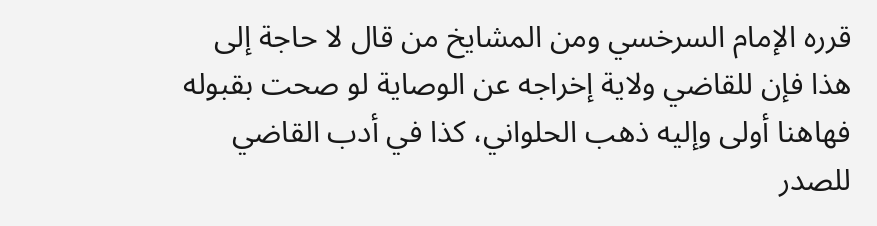قرره الإمام السرخسي ومن المشايخ من قال لا حاجة إلى هذا فإن للقاضي ولاية إخراجه عن الوصاية لو صحت بقبوله فهاهنا أولى وإليه ذهب الحلواني، كذا في أدب القاضي للصدر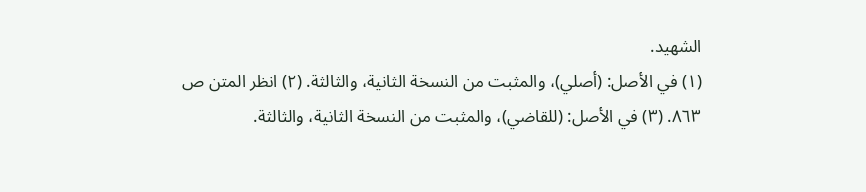الشهيد.
(١) في الأصل: (أصلي)، والمثبت من النسخة الثانية، والثالثة. (٢) انظر المتن ص ٨٦٣. (٣) في الأصل: (للقاضي)، والمثبت من النسخة الثانية، والثالثة.